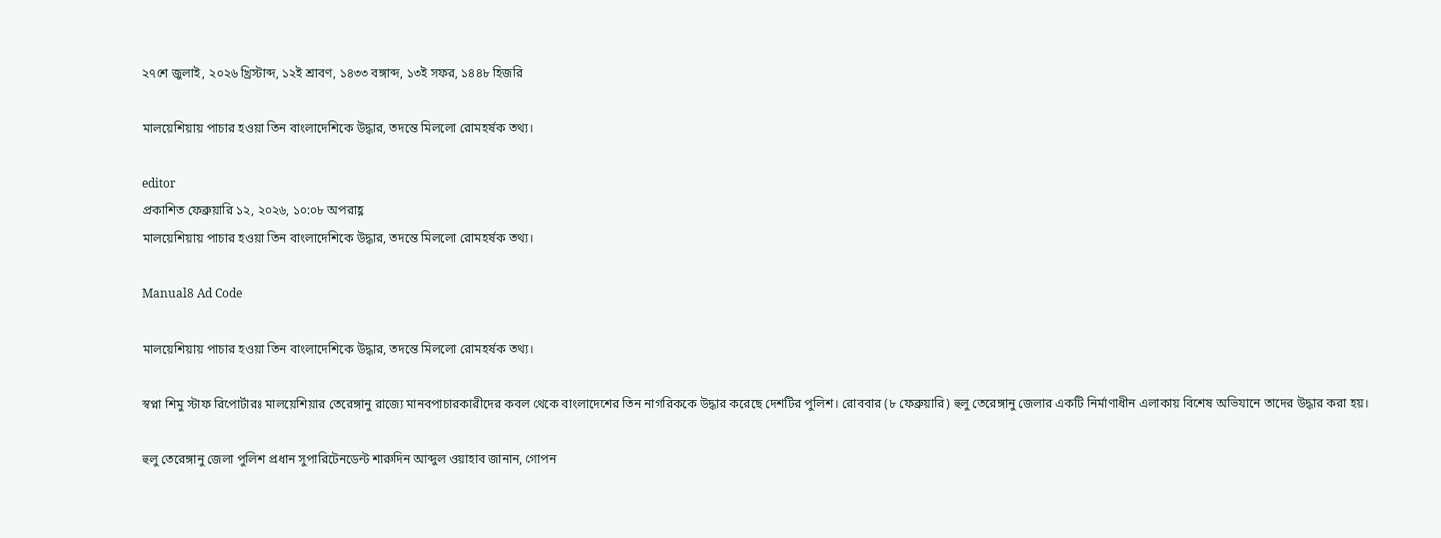২৭শে জুলাই, ২০২৬ খ্রিস্টাব্দ, ১২ই শ্রাবণ, ১৪৩৩ বঙ্গাব্দ, ১৩ই সফর, ১৪৪৮ হিজরি

মালয়েশিয়ায় পাচার হওয়া তিন বাংলাদেশিকে উদ্ধার, তদন্তে মিললো রোমহর্ষক তথ্য।

editor
প্রকাশিত ফেব্রুয়ারি ১২, ২০২৬, ১০:০৮ অপরাহ্ণ
মালয়েশিয়ায় পাচার হওয়া তিন বাংলাদেশিকে উদ্ধার, তদন্তে মিললো রোমহর্ষক তথ্য।

Manual8 Ad Code

মালয়েশিয়ায় পাচার হওয়া তিন বাংলাদেশিকে উদ্ধার, তদন্তে মিললো রোমহর্ষক তথ্য।

স্বপ্না শিমু স্টাফ রিপোর্টারঃ মালয়েশিয়ার তেরেঙ্গানু রাজ্যে মানবপাচারকারীদের কবল থেকে বাংলাদেশের তিন নাগরিককে উদ্ধার করেছে দেশটির পুলিশ। রোববার (৮ ফেব্রুয়ারি) হুলু তেরেঙ্গানু জেলার একটি নির্মাণাধীন এলাকায় বিশেষ অভিযানে তাদের উদ্ধার করা হয়।

হুলু তেরেঙ্গানু জেলা পুলিশ প্রধান সুপারিটেনডেন্ট শারুদিন আব্দুল ওয়াহাব জানান, গোপন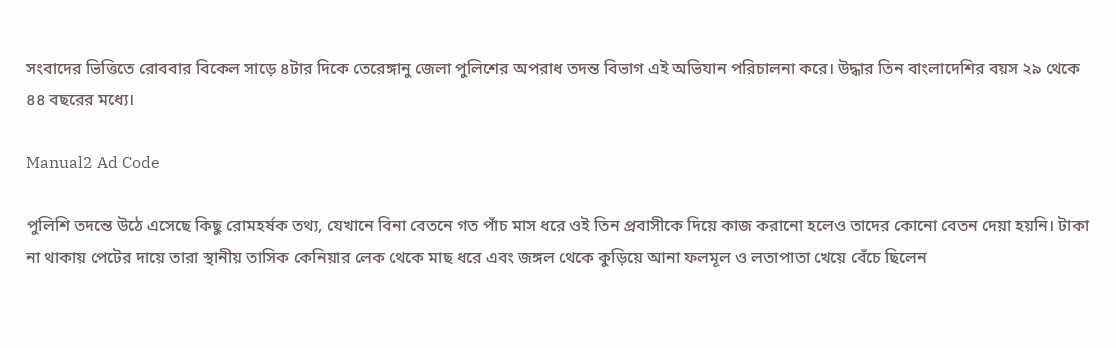সংবাদের ভিত্তিতে রোববার বিকেল সাড়ে ৪টার দিকে তেরেঙ্গানু জেলা পুলিশের অপরাধ তদন্ত বিভাগ এই অভিযান পরিচালনা করে। উদ্ধার তিন বাংলাদেশির বয়স ২৯ থেকে ৪৪ বছরের মধ্যে।

Manual2 Ad Code

পুলিশি তদন্তে উঠে এসেছে কিছু রোমহর্ষক তথ্য, যেখানে বিনা বেতনে গত পাঁচ মাস ধরে ওই তিন প্রবাসীকে দিয়ে কাজ করানো হলেও তাদের কোনো বেতন দেয়া হয়নি। টাকা না থাকায় পেটের দায়ে তারা স্থানীয় তাসিক কেনিয়ার লেক থেকে মাছ ধরে এবং জঙ্গল থেকে কুড়িয়ে আনা ফলমূল ও লতাপাতা খেয়ে বেঁচে ছিলেন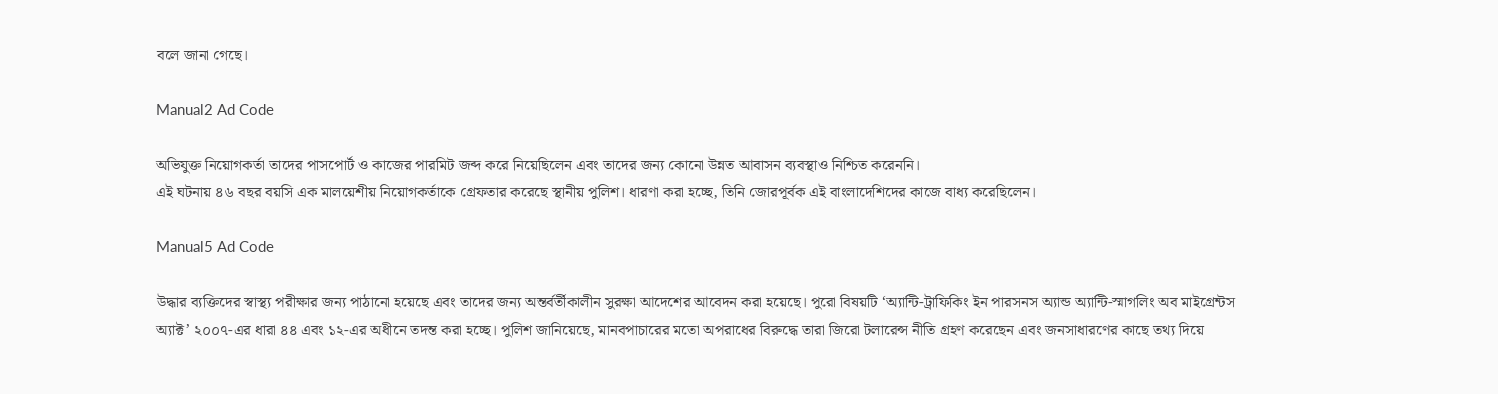বলে জানা গেছে।

Manual2 Ad Code

অভিযুক্ত নিয়োগকর্তা তাদের পাসপোর্ট ও কাজের পারমিট জব্দ করে নিয়েছিলেন এবং তাদের জন্য কোনো উন্নত আবাসন ব্যবস্থাও নিশ্চিত করেননি।
এই ঘটনায় ৪৬ বছর বয়সি এক মালয়েশীয় নিয়োগকর্তাকে গ্রেফতার করেছে স্থানীয় পুলিশ। ধারণা করা হচ্ছে, তিনি জোরপূর্বক এই বাংলাদেশিদের কাজে বাধ্য করেছিলেন।

Manual5 Ad Code

উদ্ধার ব্যক্তিদের স্বাস্থ্য পরীক্ষার জন্য পাঠানো হয়েছে এবং তাদের জন্য অন্তর্বর্তীকালীন সুরক্ষা আদেশের আবেদন করা হয়েছে। পুরো বিষয়টি ‘অ্যান্টি-ট্রাফিকিং ইন পারসনস অ্যান্ড অ্যান্টি-স্মাগলিং অব মাইগ্রেন্টস অ্যাক্ট’ ২০০৭-এর ধারা ৪৪ এবং ১২-এর অধীনে তদন্ত করা হচ্ছে। পুলিশ জানিয়েছে, মানবপাচারের মতো অপরাধের বিরুদ্ধে তারা জিরো টলারেন্স নীতি গ্রহণ করেছেন এবং জনসাধারণের কাছে তথ্য দিয়ে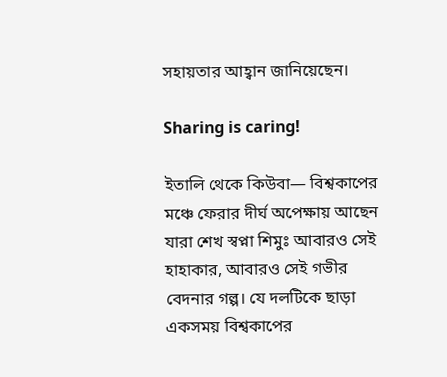সহায়তার আহ্বান জানিয়েছেন।

Sharing is caring!

ইতালি থেকে কিউবা— বিশ্বকাপের মঞ্চে ফেরার দীর্ঘ অপেক্ষায় আছেন যারা শেখ স্বপ্না শিমুঃ আবারও সেই হাহাকার, আবারও সেই গভীর বেদনার গল্প। যে দলটিকে ছাড়া একসময় বিশ্বকাপের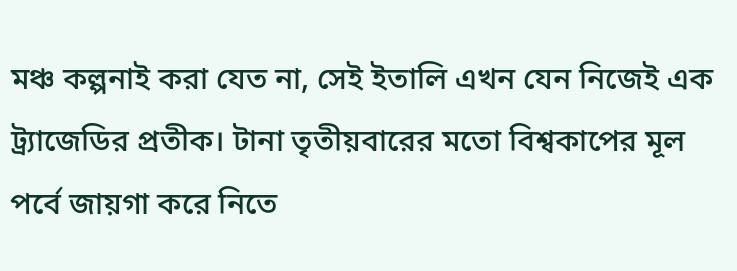মঞ্চ কল্পনাই করা যেত না, সেই ইতালি এখন যেন নিজেই এক ট্র্যাজেডির প্রতীক। টানা তৃতীয়বারের মতো বিশ্বকাপের মূল পর্বে জায়গা করে নিতে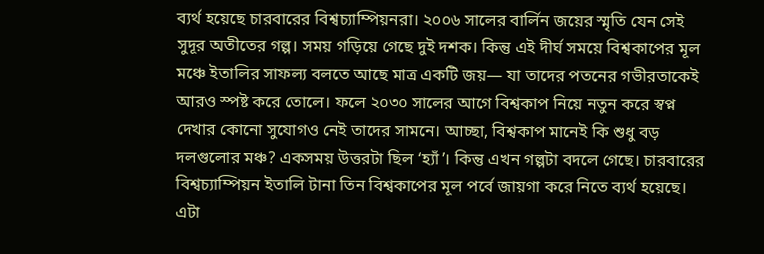ব্যর্থ হয়েছে চারবারের বিশ্বচ্যাম্পিয়নরা। ২০০৬ সালের বার্লিন জয়ের স্মৃতি যেন সেই সুদূর অতীতের গল্প। সময় গড়িয়ে গেছে দুই দশক। কিন্তু এই দীর্ঘ সময়ে বিশ্বকাপের মূল মঞ্চে ইতালির সাফল্য বলতে আছে মাত্র একটি জয়— যা তাদের পতনের গভীরতাকেই আরও স্পষ্ট করে তোলে। ফলে ২০৩০ সালের আগে বিশ্বকাপ নিয়ে নতুন করে স্বপ্ন দেখার কোনো সুযোগও নেই তাদের সামনে। আচ্ছা, বিশ্বকাপ মানেই কি শুধু বড় দলগুলোর মঞ্চ? একসময় উত্তরটা ছিল ‘হ্যাঁ’। কিন্তু এখন গল্পটা বদলে গেছে। চারবারের বিশ্বচ্যাম্পিয়ন ইতালি টানা তিন বিশ্বকাপের মূল পর্বে জায়গা করে নিতে ব্যর্থ হয়েছে। এটা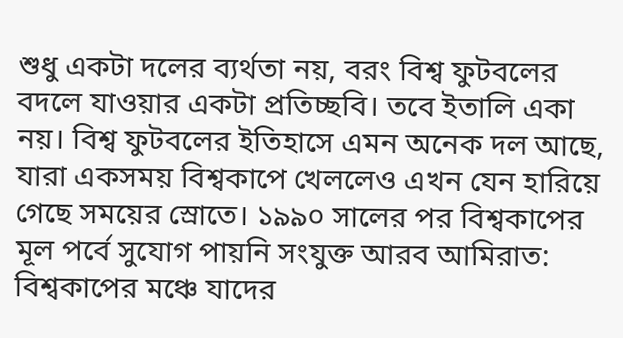শুধু একটা দলের ব্যর্থতা নয়, বরং বিশ্ব ফুটবলের বদলে যাওয়ার একটা প্রতিচ্ছবি। তবে ইতালি একা নয়। বিশ্ব ফুটবলের ইতিহাসে এমন অনেক দল আছে, যারা একসময় বিশ্বকাপে খেললেও এখন যেন হারিয়ে গেছে সময়ের স্রোতে। ১৯৯০ সালের পর বিশ্বকাপের মূল পর্বে সুযোগ পায়নি সংযুক্ত আরব আমিরাত: বিশ্বকাপের মঞ্চে যাদের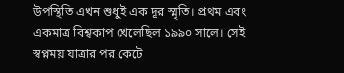উপস্থিতি এখন শুধুই এক দূর স্মৃতি। প্রথম এবং একমাত্র বিশ্বকাপ খেলেছিল ১৯৯০ সালে। সেই স্বপ্নময় যাত্রার পর কেটে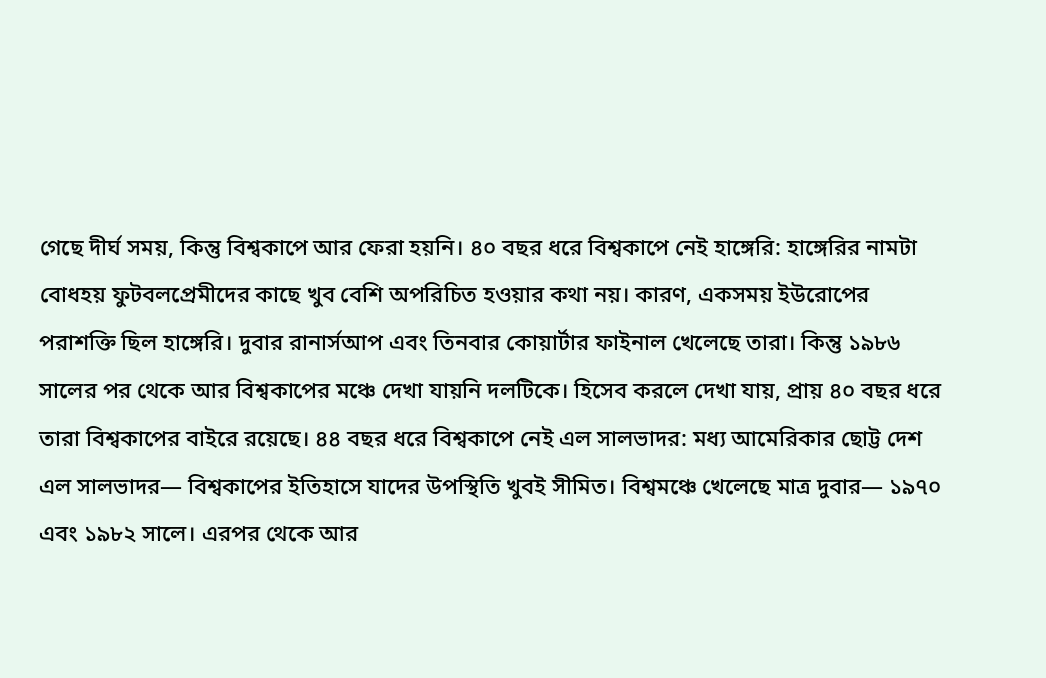গেছে দীর্ঘ সময়, কিন্তু বিশ্বকাপে আর ফেরা হয়নি। ৪০ বছর ধরে বিশ্বকাপে নেই হাঙ্গেরি: হাঙ্গেরির নামটা বোধহয় ফুটবলপ্রেমীদের কাছে খুব বেশি অপরিচিত হওয়ার কথা নয়। কারণ, একসময় ইউরোপের পরাশক্তি ছিল হাঙ্গেরি। দুবার রানার্সআপ এবং তিনবার কোয়ার্টার ফাইনাল খেলেছে তারা। কিন্তু ১৯৮৬ সালের পর থেকে আর বিশ্বকাপের মঞ্চে দেখা যায়নি দলটিকে। হিসেব করলে দেখা যায়, প্রায় ৪০ বছর ধরে তারা বিশ্বকাপের বাইরে রয়েছে। ৪৪ বছর ধরে বিশ্বকাপে নেই এল সালভাদর: মধ্য আমেরিকার ছোট্ট দেশ এল সালভাদর— বিশ্বকাপের ইতিহাসে যাদের উপস্থিতি খুবই সীমিত। বিশ্বমঞ্চে খেলেছে মাত্র দুবার— ১৯৭০ এবং ১৯৮২ সালে। এরপর থেকে আর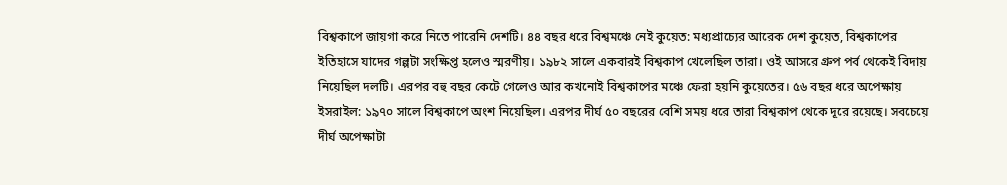বিশ্বকাপে জায়গা করে নিতে পারেনি দেশটি। ৪৪ বছর ধরে বিশ্বমঞ্চে নেই কুয়েত: মধ্যপ্রাচ্যের আরেক দেশ কুয়েত, বিশ্বকাপের ইতিহাসে যাদের গল্পটা সংক্ষিপ্ত হলেও স্মরণীয়। ১৯৮২ সালে একবারই বিশ্বকাপ খেলেছিল তারা। ওই আসরে গ্রুপ পর্ব থেকেই বিদায় নিয়েছিল দলটি। এরপর বহু বছর কেটে গেলেও আর কখনোই বিশ্বকাপের মঞ্চে ফেরা হয়নি কুয়েতের। ৫৬ বছর ধরে অপেক্ষায় ইসরাইল: ১৯৭০ সালে বিশ্বকাপে অংশ নিয়েছিল। এরপর দীর্ঘ ৫০ বছরের বেশি সময় ধরে তারা বিশ্বকাপ থেকে দূরে রয়েছে। সবচেয়ে দীর্ঘ অপেক্ষাটা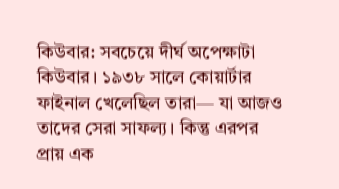কিউবার: সবচেয়ে দীর্ঘ অপেক্ষাটা কিউবার। ১৯৩৮ সালে কোয়ার্টার ফাইনাল খেলেছিল তারা— যা আজও তাদের সেরা সাফল্য। কিন্তু এরপর প্রায় এক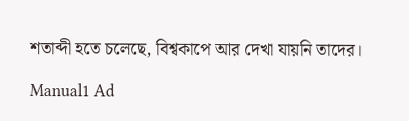শতাব্দী হতে চলেছে, বিশ্বকাপে আর দেখা যায়নি তাদের।

Manual1 Ad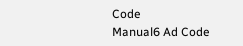Code
Manual6 Ad Code